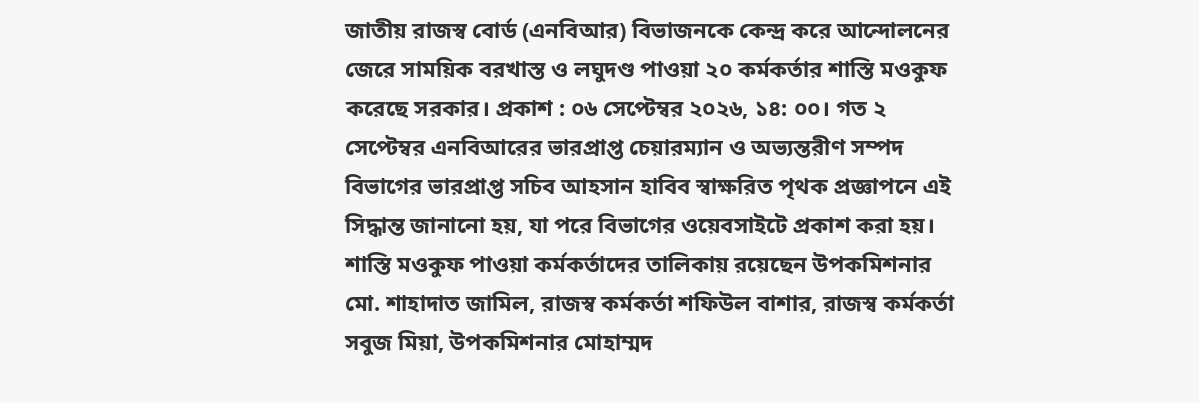জাতীয় রাজস্ব বোর্ড (এনবিআর) বিভাজনকে কেন্দ্র করে আন্দোলনের জেরে সাময়িক বরখাস্ত ও লঘুদণ্ড পাওয়া ২০ কর্মকর্তার শাস্তি মওকুফ করেছে সরকার। প্রকাশ : ০৬ সেপ্টেম্বর ২০২৬, ১৪: ০০। গত ২ সেপ্টেম্বর এনবিআরের ভারপ্রাপ্ত চেয়ারম্যান ও অভ্যন্তরীণ সম্পদ বিভাগের ভারপ্রাপ্ত সচিব আহসান হাবিব স্বাক্ষরিত পৃথক প্রজ্ঞাপনে এই সিদ্ধান্ত জানানো হয়, যা পরে বিভাগের ওয়েবসাইটে প্রকাশ করা হয়।
শাস্তি মওকুফ পাওয়া কর্মকর্তাদের তালিকায় রয়েছেন উপকমিশনার মো. শাহাদাত জামিল, রাজস্ব কর্মকর্তা শফিউল বাশার, রাজস্ব কর্মকর্তা সবুজ মিয়া, উপকমিশনার মোহাম্মদ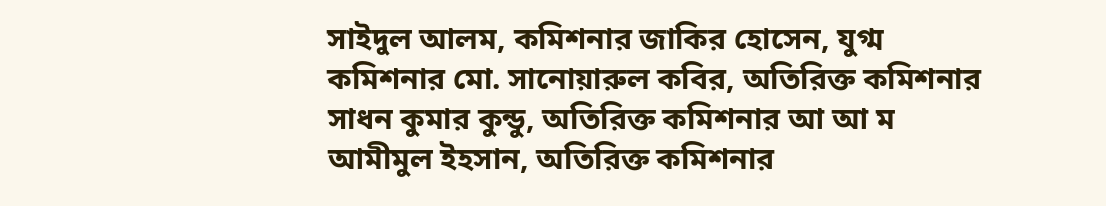সাইদুল আলম, কমিশনার জাকির হোসেন, যুগ্ম কমিশনার মো. সানোয়ারুল কবির, অতিরিক্ত কমিশনার সাধন কুমার কুন্ডু, অতিরিক্ত কমিশনার আ আ ম আমীমুল ইহসান, অতিরিক্ত কমিশনার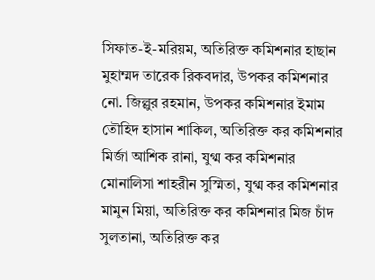সিফাত-ই-মরিয়ম, অতিরিক্ত কমিশনার হাছান মুহাম্মদ তারেক রিকবদার, উপকর কমিশনার নো. জিল্লুর রহমান, উপকর কমিশনার ইমাম তৌহিদ হাসান শাকিল, অতিরিক্ত কর কমিশনার মির্জা আশিক রানা, যুগ্ম কর কমিশনার মোনালিসা শাহরীন সুস্মিতা, যুগ্ম কর কমিশনার মামুন মিয়া, অতিরিক্ত কর কমিশনার মিজ চাঁদ সুলতানা, অতিরিক্ত কর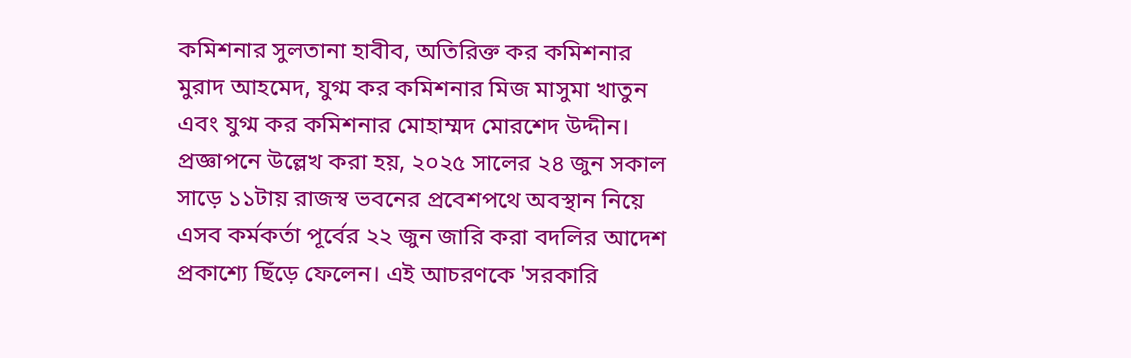কমিশনার সুলতানা হাবীব, অতিরিক্ত কর কমিশনার মুরাদ আহমেদ, যুগ্ম কর কমিশনার মিজ মাসুমা খাতুন এবং যুগ্ম কর কমিশনার মোহাম্মদ মোরশেদ উদ্দীন।
প্রজ্ঞাপনে উল্লেখ করা হয়, ২০২৫ সালের ২৪ জুন সকাল সাড়ে ১১টায় রাজস্ব ভবনের প্রবেশপথে অবস্থান নিয়ে এসব কর্মকর্তা পূর্বের ২২ জুন জারি করা বদলির আদেশ প্রকাশ্যে ছিঁড়ে ফেলেন। এই আচরণকে 'সরকারি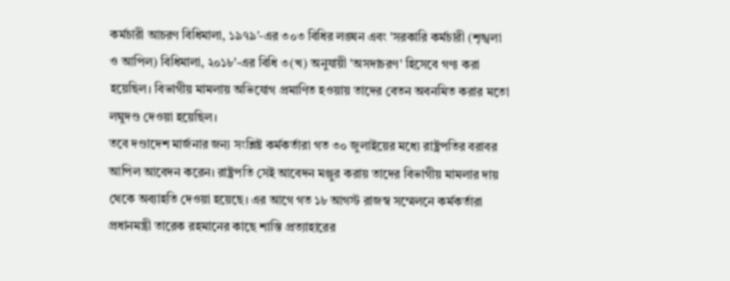কর্মচারী আচরণ বিধিমালা, ১৯৭৯'-এর ৩০৩ বিধির লঙ্ঘন এবং 'সরকারি কর্মচারী (শৃঙ্খলা ও আপিল) বিধিমালা, ২০১৮'-এর বিধি ৩(খ) অনুযায়ী 'অসদাচরণ' হিসেবে গণ্য করা হয়েছিল। বিভাগীয় মামলায় অভিযোগ প্রমাণিত হওয়ায় তাদের বেতন অবনমিত করার মতো লঘুদণ্ড দেওয়া হয়েছিল।
তবে দণ্ডাদেশ মার্জনার জন্য সংশ্লিষ্ট কর্মকর্তারা গত ৩০ জুলাইয়ের মধ্যে রাষ্ট্রপতির বরাবর আপিল আবেদন করেন। রাষ্ট্রপতি সেই আবেদন মঞ্জুর করায় তাদের বিভাগীয় মামলার দায় থেকে অব্যাহতি দেওয়া হয়েছে। এর আগে গত ১৮ আগস্ট রাজস্ব সম্মেলনে কর্মকর্তারা প্রধানমন্ত্রী তারেক রহমানের কাছে শাস্তি প্রত্যাহারের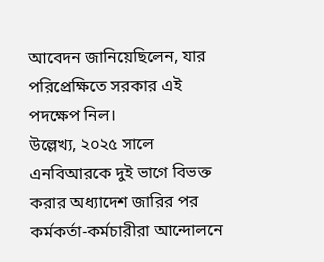আবেদন জানিয়েছিলেন, যার পরিপ্রেক্ষিতে সরকার এই পদক্ষেপ নিল।
উল্লেখ্য, ২০২৫ সালে এনবিআরকে দুই ভাগে বিভক্ত করার অধ্যাদেশ জারির পর কর্মকর্তা-কর্মচারীরা আন্দোলনে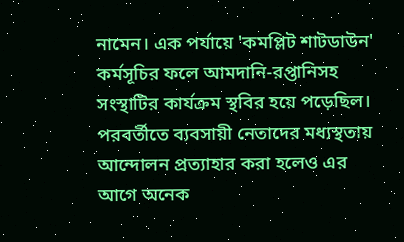নামেন। এক পর্যায়ে 'কমপ্লিট শাটডাউন' কর্মসূচির ফলে আমদানি-রপ্তানিসহ সংস্থাটির কার্যক্রম স্থবির হয়ে পড়েছিল। পরবর্তীতে ব্যবসায়ী নেতাদের মধ্যস্থতায় আন্দোলন প্রত্যাহার করা হলেও এর আগে অনেক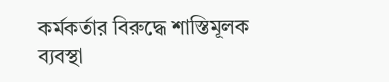কর্মকর্তার বিরুদ্ধে শাস্তিমূলক ব্যবস্থা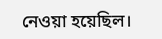নেওয়া হয়েছিল।